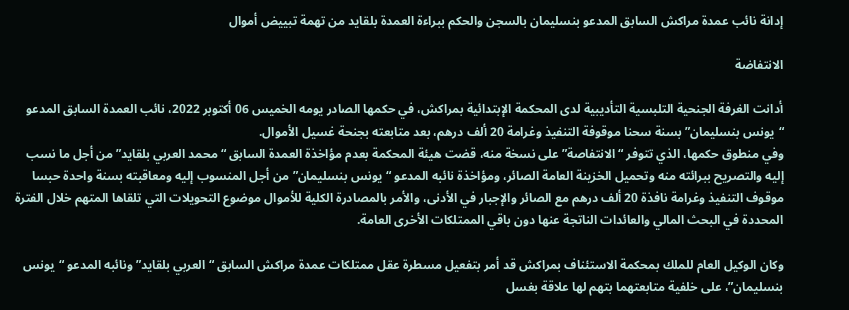إدانة نائب عمدة مراكش السابق المدعو بنسليمان بالسجن والحكم ببراءة العمدة بلقايد من تهمة تبييض أموال

الانتفاضة

أدانت الغرفة الجنحية التلبسية التأديبية لدى المحكمة الإبتدائية بمراكش، في حكمها الصادر يومه الخميس 06 أكتوبر 2022، نائب العمدة السابق المدعو “يونس بنسليمان” بسنة سحنا موقوفة التنفيذ وغرامة 20 ألف درهم، بعد متابعته بجنحة غسيل الأموال.
وفي منطوق حكمها، الذي تتوفر “الانتفاصة” على نسخة منه، قضت هيئة المحكمة بعدم مؤاخذة العمدة السابق “محمد العربي بلقايد” من أجل ما نسب إليه والتصريح ببرائته منه وتحميل الخزينة العامة الصائر، ومؤاخذة نائبه المدعو “يونس بنسليمان” من أجل المنسوب إليه ومعاقبته بسنة واحدة حبسا موقوف التنفيذ وغرامة نافذة 20 ألف درهم مع الصائر والإجبار في الأدنى، والأمر بالمصادرة الكلية للأموال موضوع التحويلات التي تلقاها المتهم خلال الفترة المحددة في البحث المالي والعائدات الناتجة عنها دون باقي الممتلكات الأخرى العامة.

وكان الوكيل العام للملك بمحكمة الاستئناف بمراكش قد أمر بتفعيل مسطرة عقل ممتلكات عمدة مراكش السابق “العربي بلقايد” ونائبه المدعو “يونس بنسليمان”، على خلفية متابعتهما بتهم لها علاقة بغسل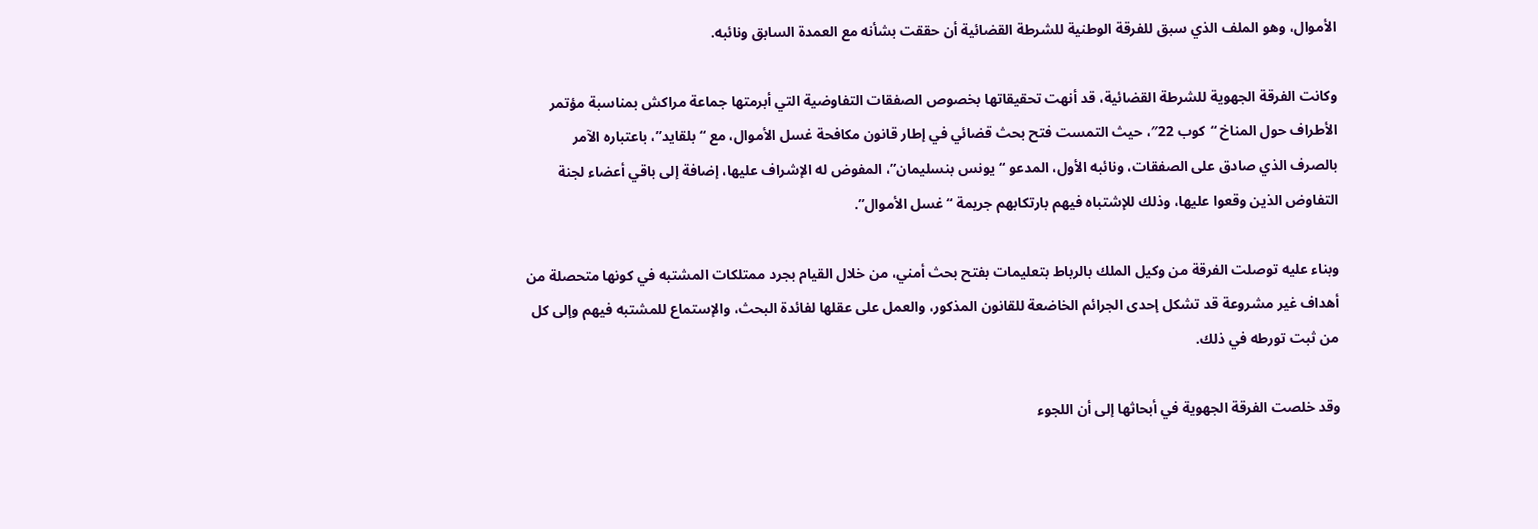الأموال، وهو الملف الذي سبق للفرقة الوطنية للشرطة القضائية أن حققت بشأنه مع العمدة السابق ونائبه.

وكانت الفرقة الجهوية للشرطة القضائية، قد أنهت تحقيقاتها بخصوص الصفقات التفاوضية التي أبرمتها جماعة مراكش بمناسبة مؤتمر الأطراف حول المناخ “كوب 22″، حيث التمست فتح بحث قضائي في إطار قانون مكافحة غسل الأموال، مع “بلقايد”، باعتباره الآمر بالصرف الذي صادق على الصفقات، ونائبه الأول، المدعو “يونس بنسليمان”، المفوض له الإشراف عليها، إضافة إلى باقي أعضاء لجنة التفاوض الذين وقعوا عليها، وذلك للإشتباه فيهم بارتكابهم جريمة “غسل الأموال”.

وبناء عليه توصلت الفرقة من وكيل الملك بالرباط بتعليمات بفتح بحث أمني، من خلال القيام بجرد ممتلكات المشتبه في كونها متحصلة من أهداف غير مشروعة قد تشكل إحدى الجرائم الخاضعة للقانون المذكور، والعمل على عقلها لفائدة البحث، والإستماع للمشتبه فيهم وإلى كل من ثبت تورطه في ذلك.

وقد خلصت الفرقة الجهوية في أبحاثها إلى أن اللجوء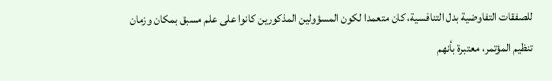للصفقات التفاوضية بدل التنافسية، كان متعمدا لكون المسؤولين المذكورين كانوا على علم مسبق بمكان وزمان تنظيم المؤتمر، معتبرة بأنهم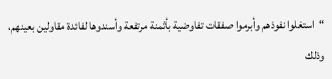“استغلوا نفوذهم وأبرموا صفقات تفاوضية بأثمنة مرتفعة وأسندوها لفائدة مقاولين بعينهم، وذلك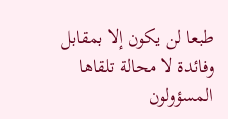طبعا لن يكون إلا بمقابل وفائدة لا محالة تلقاها المسؤولون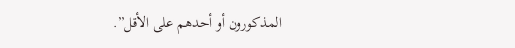المذكورون أو أحدهم على الأقل”.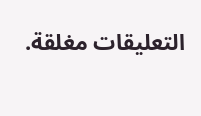التعليقات مغلقة.